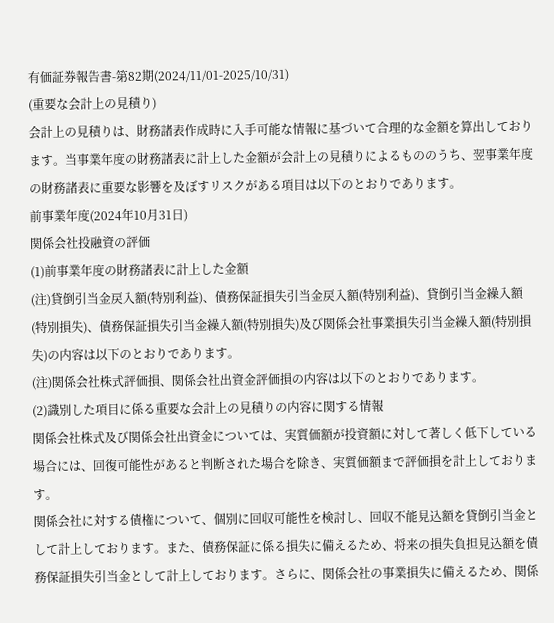有価証券報告書-第82期(2024/11/01-2025/10/31)
(重要な会計上の見積り)
会計上の見積りは、財務諸表作成時に入手可能な情報に基づいて合理的な金額を算出しております。当事業年度の財務諸表に計上した金額が会計上の見積りによるもののうち、翌事業年度の財務諸表に重要な影響を及ぼすリスクがある項目は以下のとおりであります。
前事業年度(2024年10月31日)
関係会社投融資の評価
(1)前事業年度の財務諸表に計上した金額
(注)貸倒引当金戻入額(特別利益)、債務保証損失引当金戻入額(特別利益)、貸倒引当金繰入額(特別損失)、債務保証損失引当金繰入額(特別損失)及び関係会社事業損失引当金繰入額(特別損失)の内容は以下のとおりであります。
(注)関係会社株式評価損、関係会社出資金評価損の内容は以下のとおりであります。
(2)識別した項目に係る重要な会計上の見積りの内容に関する情報
関係会社株式及び関係会社出資金については、実質価額が投資額に対して著しく低下している場合には、回復可能性があると判断された場合を除き、実質価額まで評価損を計上しております。
関係会社に対する債権について、個別に回収可能性を検討し、回収不能見込額を貸倒引当金として計上しております。また、債務保証に係る損失に備えるため、将来の損失負担見込額を債務保証損失引当金として計上しております。さらに、関係会社の事業損失に備えるため、関係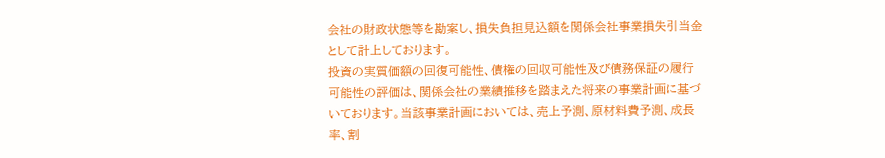会社の財政状態等を勘案し、損失負担見込額を関係会社事業損失引当金として計上しております。
投資の実質価額の回復可能性、債権の回収可能性及び債務保証の履行可能性の評価は、関係会社の業績推移を踏まえた将来の事業計画に基づいております。当該事業計画においては、売上予測、原材料費予測、成長率、割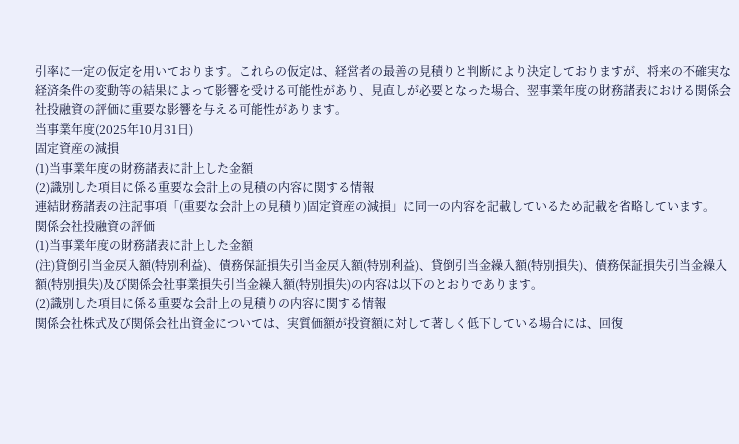引率に一定の仮定を用いております。これらの仮定は、経営者の最善の見積りと判断により決定しておりますが、将来の不確実な経済条件の変動等の結果によって影響を受ける可能性があり、見直しが必要となった場合、翌事業年度の財務諸表における関係会社投融資の評価に重要な影響を与える可能性があります。
当事業年度(2025年10月31日)
固定資産の減損
(1)当事業年度の財務諸表に計上した金額
(2)識別した項目に係る重要な会計上の見積の内容に関する情報
連結財務諸表の注記事項「(重要な会計上の見積り)固定資産の減損」に同一の内容を記載しているため記載を省略しています。
関係会社投融資の評価
(1)当事業年度の財務諸表に計上した金額
(注)貸倒引当金戻入額(特別利益)、債務保証損失引当金戻入額(特別利益)、貸倒引当金繰入額(特別損失)、債務保証損失引当金繰入額(特別損失)及び関係会社事業損失引当金繰入額(特別損失)の内容は以下のとおりであります。
(2)識別した項目に係る重要な会計上の見積りの内容に関する情報
関係会社株式及び関係会社出資金については、実質価額が投資額に対して著しく低下している場合には、回復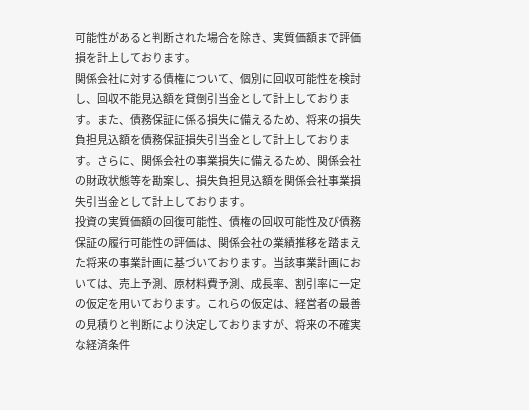可能性があると判断された場合を除き、実質価額まで評価損を計上しております。
関係会社に対する債権について、個別に回収可能性を検討し、回収不能見込額を貸倒引当金として計上しております。また、債務保証に係る損失に備えるため、将来の損失負担見込額を債務保証損失引当金として計上しております。さらに、関係会社の事業損失に備えるため、関係会社の財政状態等を勘案し、損失負担見込額を関係会社事業損失引当金として計上しております。
投資の実質価額の回復可能性、債権の回収可能性及び債務保証の履行可能性の評価は、関係会社の業績推移を踏まえた将来の事業計画に基づいております。当該事業計画においては、売上予測、原材料費予測、成長率、割引率に一定の仮定を用いております。これらの仮定は、経営者の最善の見積りと判断により決定しておりますが、将来の不確実な経済条件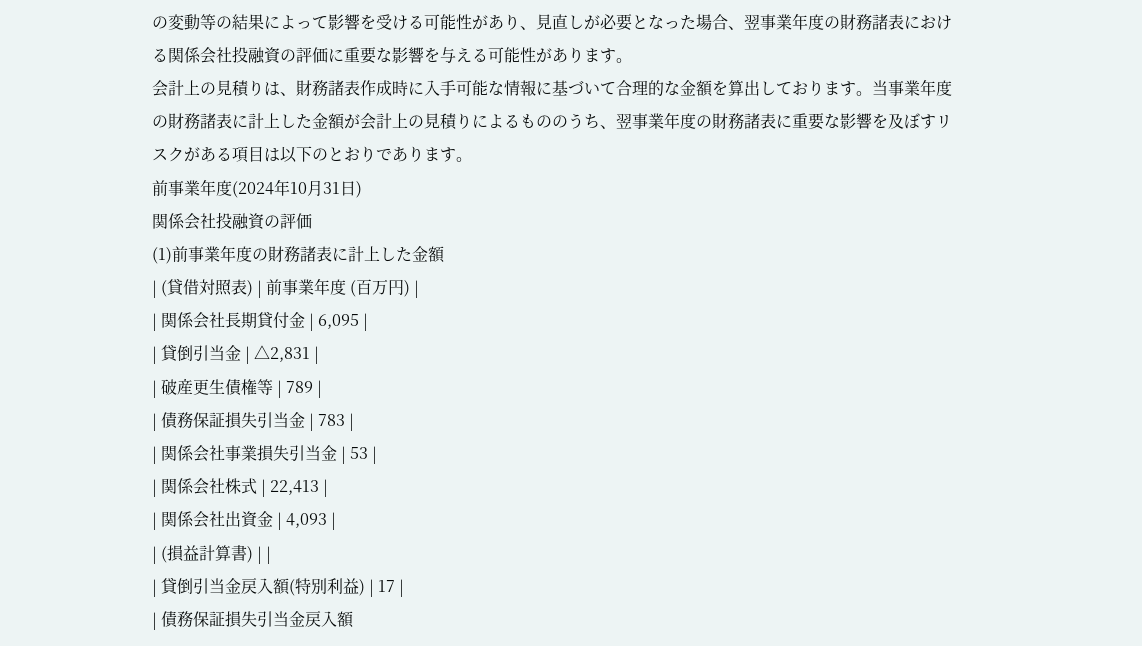の変動等の結果によって影響を受ける可能性があり、見直しが必要となった場合、翌事業年度の財務諸表における関係会社投融資の評価に重要な影響を与える可能性があります。
会計上の見積りは、財務諸表作成時に入手可能な情報に基づいて合理的な金額を算出しております。当事業年度の財務諸表に計上した金額が会計上の見積りによるもののうち、翌事業年度の財務諸表に重要な影響を及ぼすリスクがある項目は以下のとおりであります。
前事業年度(2024年10月31日)
関係会社投融資の評価
(1)前事業年度の財務諸表に計上した金額
| (貸借対照表) | 前事業年度 (百万円) |
| 関係会社長期貸付金 | 6,095 |
| 貸倒引当金 | △2,831 |
| 破産更生債権等 | 789 |
| 債務保証損失引当金 | 783 |
| 関係会社事業損失引当金 | 53 |
| 関係会社株式 | 22,413 |
| 関係会社出資金 | 4,093 |
| (損益計算書) | |
| 貸倒引当金戻入額(特別利益) | 17 |
| 債務保証損失引当金戻入額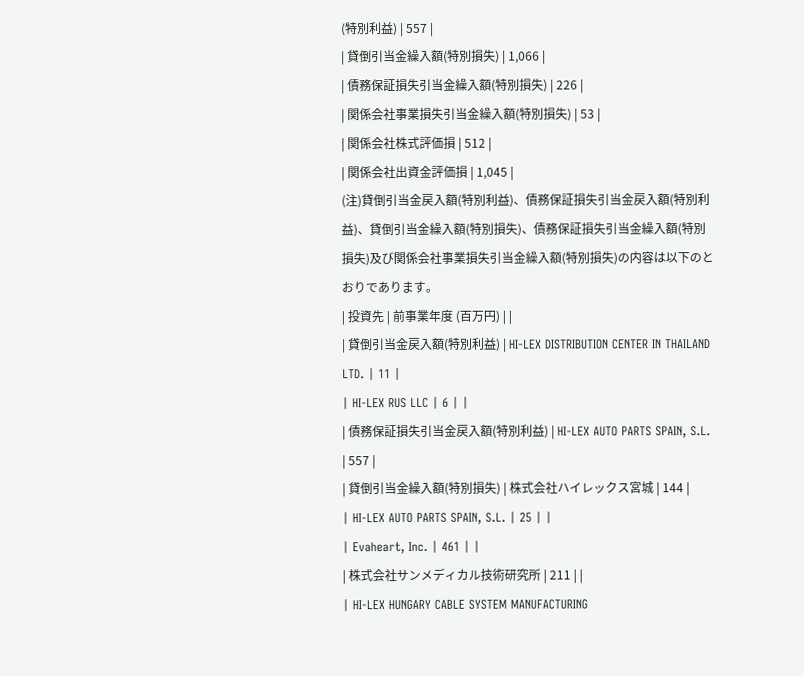(特別利益) | 557 |
| 貸倒引当金繰入額(特別損失) | 1,066 |
| 債務保証損失引当金繰入額(特別損失) | 226 |
| 関係会社事業損失引当金繰入額(特別損失) | 53 |
| 関係会社株式評価損 | 512 |
| 関係会社出資金評価損 | 1,045 |
(注)貸倒引当金戻入額(特別利益)、債務保証損失引当金戻入額(特別利益)、貸倒引当金繰入額(特別損失)、債務保証損失引当金繰入額(特別損失)及び関係会社事業損失引当金繰入額(特別損失)の内容は以下のとおりであります。
| 投資先 | 前事業年度 (百万円) | |
| 貸倒引当金戻入額(特別利益) | HI-LEX DISTRIBUTION CENTER IN THAILAND LTD. | 11 |
| HI-LEX RUS LLC | 6 | |
| 債務保証損失引当金戻入額(特別利益) | HI-LEX AUTO PARTS SPAIN, S.L. | 557 |
| 貸倒引当金繰入額(特別損失) | 株式会社ハイレックス宮城 | 144 |
| HI-LEX AUTO PARTS SPAIN, S.L. | 25 | |
| Evaheart, Inc. | 461 | |
| 株式会社サンメディカル技術研究所 | 211 | |
| HI-LEX HUNGARY CABLE SYSTEM MANUFACTURING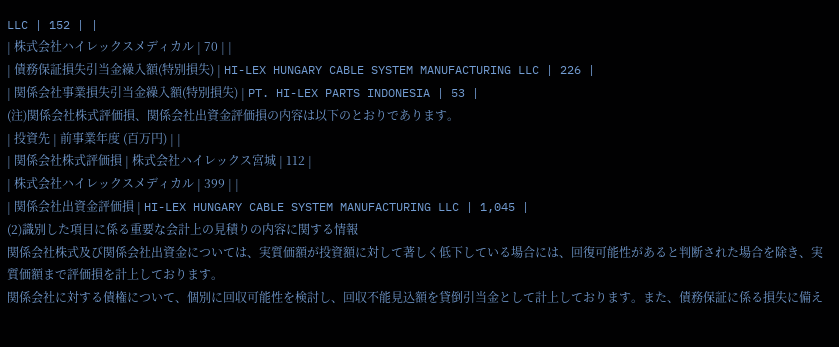LLC | 152 | |
| 株式会社ハイレックスメディカル | 70 | |
| 債務保証損失引当金繰入額(特別損失) | HI-LEX HUNGARY CABLE SYSTEM MANUFACTURING LLC | 226 |
| 関係会社事業損失引当金繰入額(特別損失) | PT. HI-LEX PARTS INDONESIA | 53 |
(注)関係会社株式評価損、関係会社出資金評価損の内容は以下のとおりであります。
| 投資先 | 前事業年度 (百万円) | |
| 関係会社株式評価損 | 株式会社ハイレックス宮城 | 112 |
| 株式会社ハイレックスメディカル | 399 | |
| 関係会社出資金評価損 | HI-LEX HUNGARY CABLE SYSTEM MANUFACTURING LLC | 1,045 |
(2)識別した項目に係る重要な会計上の見積りの内容に関する情報
関係会社株式及び関係会社出資金については、実質価額が投資額に対して著しく低下している場合には、回復可能性があると判断された場合を除き、実質価額まで評価損を計上しております。
関係会社に対する債権について、個別に回収可能性を検討し、回収不能見込額を貸倒引当金として計上しております。また、債務保証に係る損失に備え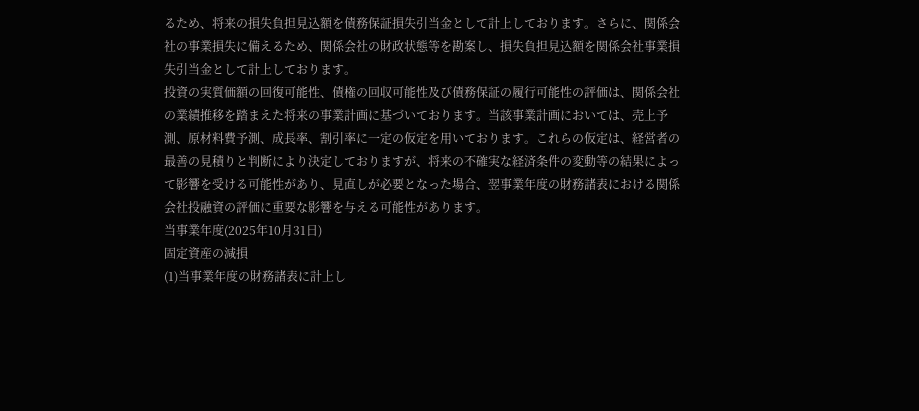るため、将来の損失負担見込額を債務保証損失引当金として計上しております。さらに、関係会社の事業損失に備えるため、関係会社の財政状態等を勘案し、損失負担見込額を関係会社事業損失引当金として計上しております。
投資の実質価額の回復可能性、債権の回収可能性及び債務保証の履行可能性の評価は、関係会社の業績推移を踏まえた将来の事業計画に基づいております。当該事業計画においては、売上予測、原材料費予測、成長率、割引率に一定の仮定を用いております。これらの仮定は、経営者の最善の見積りと判断により決定しておりますが、将来の不確実な経済条件の変動等の結果によって影響を受ける可能性があり、見直しが必要となった場合、翌事業年度の財務諸表における関係会社投融資の評価に重要な影響を与える可能性があります。
当事業年度(2025年10月31日)
固定資産の減損
(1)当事業年度の財務諸表に計上し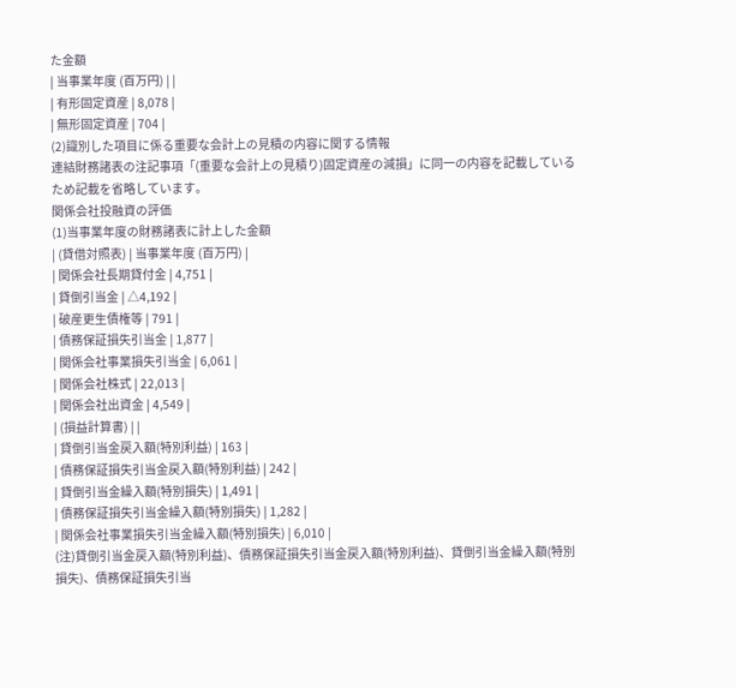た金額
| 当事業年度 (百万円) | |
| 有形固定資産 | 8,078 |
| 無形固定資産 | 704 |
(2)識別した項目に係る重要な会計上の見積の内容に関する情報
連結財務諸表の注記事項「(重要な会計上の見積り)固定資産の減損」に同一の内容を記載しているため記載を省略しています。
関係会社投融資の評価
(1)当事業年度の財務諸表に計上した金額
| (貸借対照表) | 当事業年度 (百万円) |
| 関係会社長期貸付金 | 4,751 |
| 貸倒引当金 | △4,192 |
| 破産更生債権等 | 791 |
| 債務保証損失引当金 | 1,877 |
| 関係会社事業損失引当金 | 6,061 |
| 関係会社株式 | 22,013 |
| 関係会社出資金 | 4,549 |
| (損益計算書) | |
| 貸倒引当金戻入額(特別利益) | 163 |
| 債務保証損失引当金戻入額(特別利益) | 242 |
| 貸倒引当金繰入額(特別損失) | 1,491 |
| 債務保証損失引当金繰入額(特別損失) | 1,282 |
| 関係会社事業損失引当金繰入額(特別損失) | 6,010 |
(注)貸倒引当金戻入額(特別利益)、債務保証損失引当金戻入額(特別利益)、貸倒引当金繰入額(特別損失)、債務保証損失引当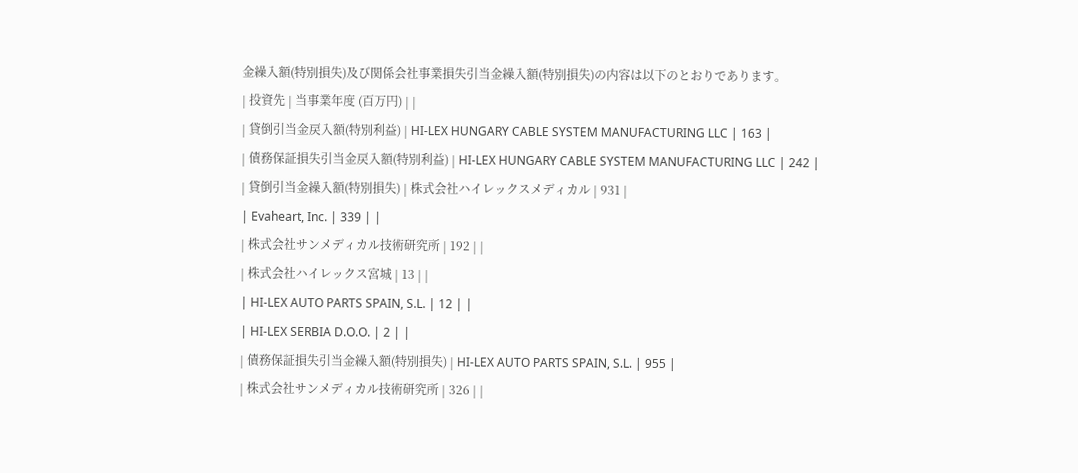金繰入額(特別損失)及び関係会社事業損失引当金繰入額(特別損失)の内容は以下のとおりであります。
| 投資先 | 当事業年度 (百万円) | |
| 貸倒引当金戻入額(特別利益) | HI-LEX HUNGARY CABLE SYSTEM MANUFACTURING LLC | 163 |
| 債務保証損失引当金戻入額(特別利益) | HI-LEX HUNGARY CABLE SYSTEM MANUFACTURING LLC | 242 |
| 貸倒引当金繰入額(特別損失) | 株式会社ハイレックスメディカル | 931 |
| Evaheart, Inc. | 339 | |
| 株式会社サンメディカル技術研究所 | 192 | |
| 株式会社ハイレックス宮城 | 13 | |
| HI-LEX AUTO PARTS SPAIN, S.L. | 12 | |
| HI-LEX SERBIA D.O.O. | 2 | |
| 債務保証損失引当金繰入額(特別損失) | HI-LEX AUTO PARTS SPAIN, S.L. | 955 |
| 株式会社サンメディカル技術研究所 | 326 | |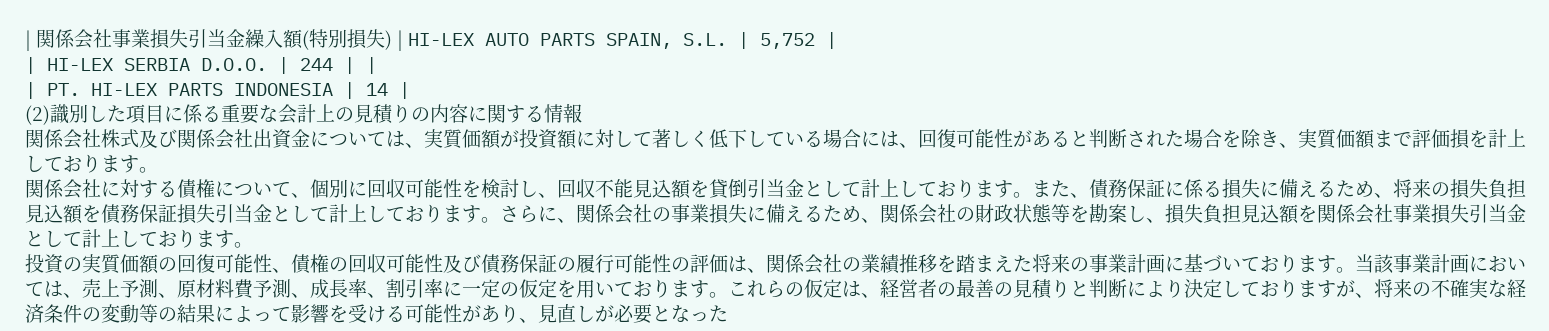| 関係会社事業損失引当金繰入額(特別損失) | HI-LEX AUTO PARTS SPAIN, S.L. | 5,752 |
| HI-LEX SERBIA D.O.O. | 244 | |
| PT. HI-LEX PARTS INDONESIA | 14 |
(2)識別した項目に係る重要な会計上の見積りの内容に関する情報
関係会社株式及び関係会社出資金については、実質価額が投資額に対して著しく低下している場合には、回復可能性があると判断された場合を除き、実質価額まで評価損を計上しております。
関係会社に対する債権について、個別に回収可能性を検討し、回収不能見込額を貸倒引当金として計上しております。また、債務保証に係る損失に備えるため、将来の損失負担見込額を債務保証損失引当金として計上しております。さらに、関係会社の事業損失に備えるため、関係会社の財政状態等を勘案し、損失負担見込額を関係会社事業損失引当金として計上しております。
投資の実質価額の回復可能性、債権の回収可能性及び債務保証の履行可能性の評価は、関係会社の業績推移を踏まえた将来の事業計画に基づいております。当該事業計画においては、売上予測、原材料費予測、成長率、割引率に一定の仮定を用いております。これらの仮定は、経営者の最善の見積りと判断により決定しておりますが、将来の不確実な経済条件の変動等の結果によって影響を受ける可能性があり、見直しが必要となった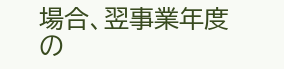場合、翌事業年度の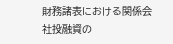財務諸表における関係会社投融資の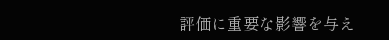評価に重要な影響を与え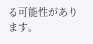る可能性があります。